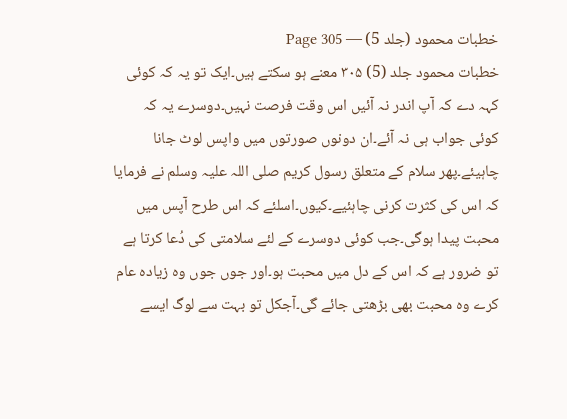خطبات محمود (جلد 5) — Page 305
خطبات محمود جلد (5) ۳۰۵ معنے ہو سکتے ہیں۔ایک تو یہ کہ کوئی کہہ دے کہ آپ اندر نہ آئیں اس وقت فرصت نہیں۔دوسرے یہ کہ کوئی جواب ہی نہ آئے۔ان دونوں صورتوں میں واپس لوٹ جانا چاہیئے۔پھر سلام کے متعلق رسول کریم صلی اللہ علیہ وسلم نے فرمایا کہ اس کی کثرت کرنی چاہئیے۔کیوں۔اسلئے کہ اس طرح آپس میں محبت پیدا ہوگی۔جب کوئی دوسرے کے لئے سلامتی کی دُعا کرتا ہے تو ضرور ہے کہ اس کے دل میں محبت ہو۔اور جوں جوں وہ زیادہ عام کرے وہ محبت بھی بڑھتی جائے گی۔آجکل تو بہت سے لوگ ایسے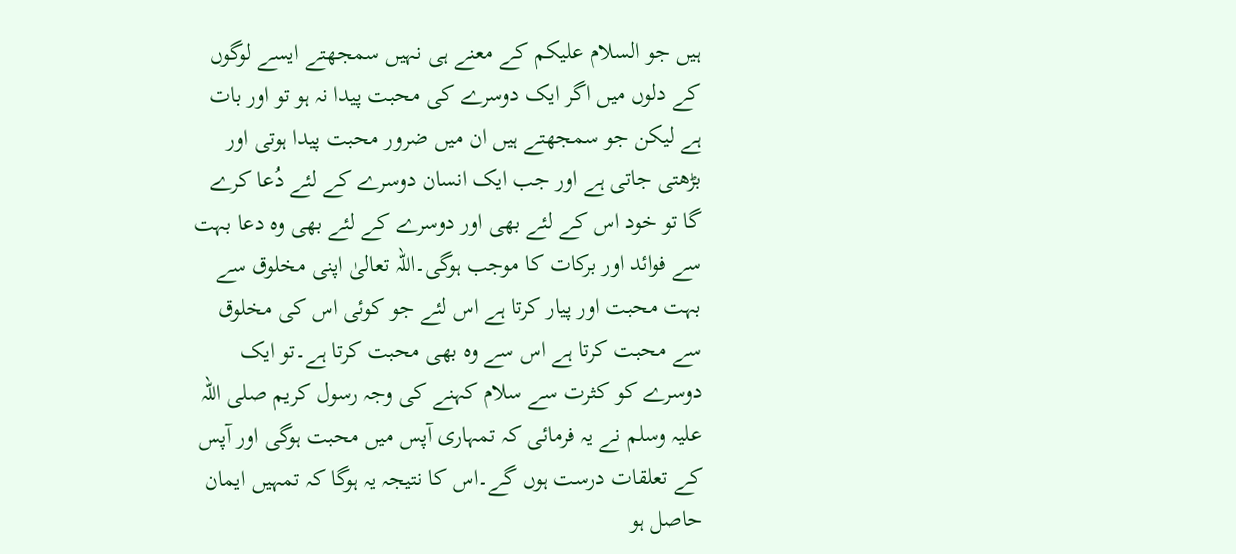ہیں جو السلام علیکم کے معنے ہی نہیں سمجھتے ایسے لوگوں کے دلوں میں اگر ایک دوسرے کی محبت پیدا نہ ہو تو اور بات ہے لیکن جو سمجھتے ہیں ان میں ضرور محبت پیدا ہوتی اور بڑھتی جاتی ہے اور جب ایک انسان دوسرے کے لئے دُعا کرے گا تو خود اس کے لئے بھی اور دوسرے کے لئے بھی وہ دعا بہت سے فوائد اور برکات کا موجب ہوگی۔اللہ تعالیٰ اپنی مخلوق سے بہت محبت اور پیار کرتا ہے اس لئے جو کوئی اس کی مخلوق سے محبت کرتا ہے اس سے وہ بھی محبت کرتا ہے۔تو ایک دوسرے کو کثرت سے سلام کہنے کی وجہ رسول کریم صلی اللہ علیہ وسلم نے یہ فرمائی کہ تمہاری آپس میں محبت ہوگی اور آپس کے تعلقات درست ہوں گے۔اس کا نتیجہ یہ ہوگا کہ تمہیں ایمان حاصل ہو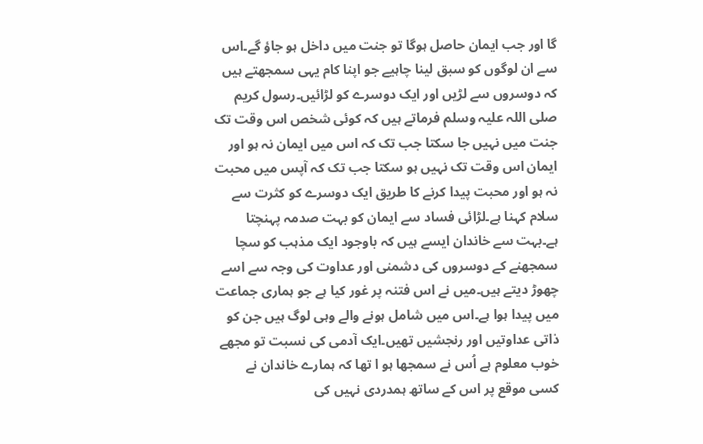گا اور جب ایمان حاصل ہوگا تو جنت میں داخل ہو جاؤ گے۔اس سے ان لوگوں کو سبق لینا چاہیے جو اپنا کام یہی سمجھتے ہیں کہ دوسروں سے لڑیں اور ایک دوسرے کو لڑائیں۔رسول کریم صلی اللہ علیہ وسلم فرماتے ہیں کہ کوئی شخص اس وقت تک جنت میں نہیں جا سکتا جب تک کہ اس میں ایمان نہ ہو اور ایمان اس وقت تک نہیں ہو سکتا جب تک کہ آپس میں محبت نہ ہو اور محبت پیدا کرنے کا طریق ایک دوسرے کو کثرت سے سلام کہنا ہے۔لڑائی فساد سے ایمان کو بہت صدمہ پہنچتا ہے۔بہت سے خاندان ایسے ہیں کہ باوجود ایک مذہب کو سچا سمجھنے کے دوسروں کی دشمنی اور عداوت کی وجہ سے اسے چھوڑ دیتے ہیں۔میں نے اس فتنہ پر غور کیا ہے جو ہماری جماعت میں پیدا ہوا ہے۔اس میں شامل ہونے والے وہی لوگ ہیں جن کو ذاتی عداوتیں اور رنجشیں تھیں۔ایک آدمی کی نسبت تو مجھے خوب معلوم ہے اُس نے سمجھا ہو ا تھا کہ ہمارے خاندان نے کسی موقع پر اس کے ساتھ ہمدردی نہیں کی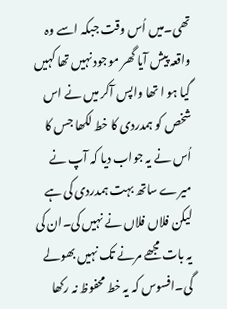تھی۔میں اُس وقت جبکہ اسے وہ واقعہ پیش آیا گھر موجود نہیں تھا کہیں گیا ہو ا تھا واپس آکر میں نے اس شخص کو ہمدردی کا خط لکھا جس کا اُس نے یہ جواب دیا کہ آپ نے میرے ساتھ بہت ہمدردی کی ہے لیکن فلاں فلاں نے نہیں کی۔ان کی یہ بات مجھے مرنے تک نہیں بھولے گی۔افسوس کہ یہ خط محفوظ نہ رکھا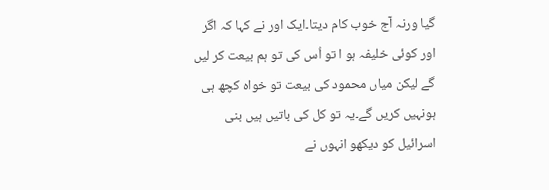گیا ورنہ آج خوب کام دیتا۔ایک اور نے کہا کہ اگر اور کوئی خلیفہ ہو ا تو اُس کی تو ہم بیعت کر لیں گے لیکن میاں محمود کی بیعت تو خواہ کچھ ہی ہونہیں کریں گے۔یہ تو کل کی باتیں ہیں بنی اسرائیل کو دیکھو انہوں نے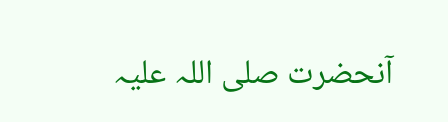آنحضرت صلی اللہ علیہ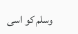وسلم کو اسی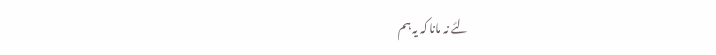لئے نہ مانا کہ یہ ہم